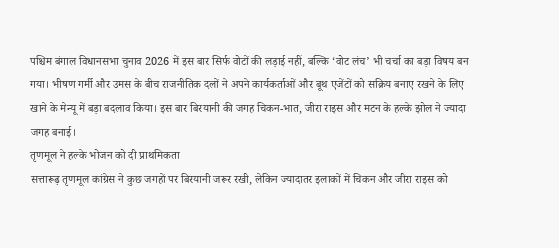पश्चिम बंगाल विधानसभा चुनाव 2026 में इस बार सिर्फ वोटों की लड़ाई नहीं, बल्कि ‘वोट लंच’ भी चर्चा का बड़ा विषय बन गया। भीषण गर्मी और उमस के बीच राजनीतिक दलों ने अपने कार्यकर्ताओं और बूथ एजेंटों को सक्रिय बनाए रखने के लिए खाने के मेन्यू में बड़ा बदलाव किया। इस बार बिरयानी की जगह चिकन-भात, जीरा राइस और मटन के हल्के झोल ने ज्यादा जगह बनाई।
तृणमूल ने हल्के भोजन को दी प्राथमिकता
सत्तारूढ़ तृणमूल कांग्रेस ने कुछ जगहों पर बिरयानी जरूर रखी, लेकिन ज्यादातर इलाकों में चिकन और जीरा राइस को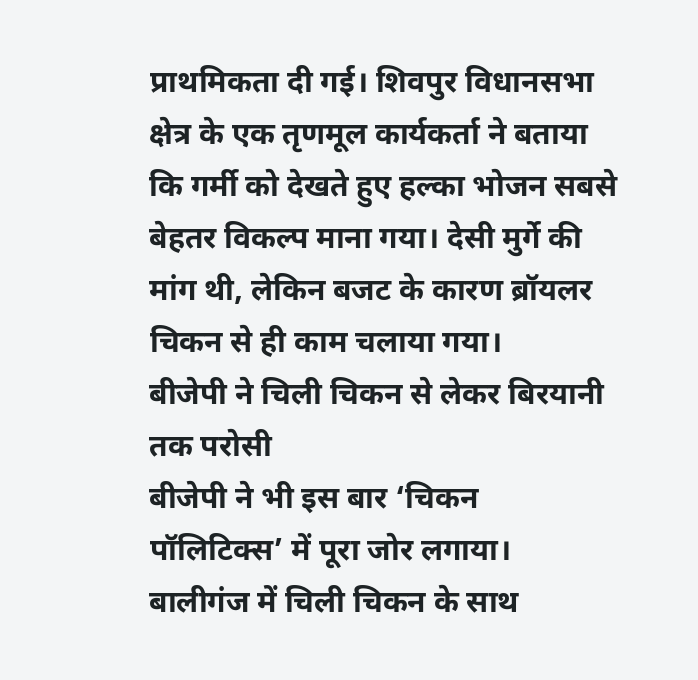प्राथमिकता दी गई। शिवपुर विधानसभा क्षेत्र के एक तृणमूल कार्यकर्ता ने बताया कि गर्मी को देखते हुए हल्का भोजन सबसे बेहतर विकल्प माना गया। देसी मुर्गे की मांग थी, लेकिन बजट के कारण ब्रॉयलर चिकन से ही काम चलाया गया।
बीजेपी ने चिली चिकन से लेकर बिरयानी तक परोसी
बीजेपी ने भी इस बार ‘चिकन पॉलिटिक्स’ में पूरा जोर लगाया। बालीगंज में चिली चिकन के साथ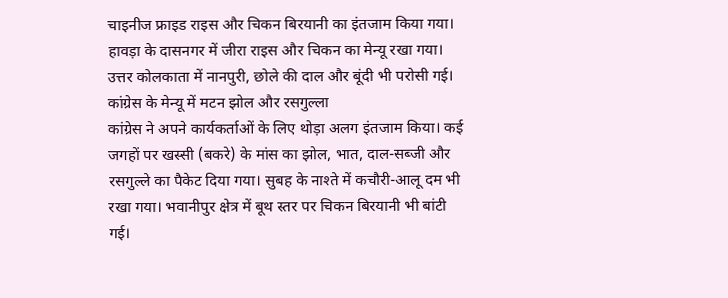चाइनीज फ्राइड राइस और चिकन बिरयानी का इंतजाम किया गया। हावड़ा के दासनगर में जीरा राइस और चिकन का मेन्यू रखा गया। उत्तर कोलकाता में नानपुरी, छोले की दाल और बूंदी भी परोसी गई।
कांग्रेस के मेन्यू में मटन झोल और रसगुल्ला
कांग्रेस ने अपने कार्यकर्ताओं के लिए थोड़ा अलग इंतजाम किया। कई जगहों पर खस्सी (बकरे) के मांस का झोल, भात, दाल-सब्जी और रसगुल्ले का पैकेट दिया गया। सुबह के नाश्ते में कचौरी-आलू दम भी रखा गया। भवानीपुर क्षेत्र में बूथ स्तर पर चिकन बिरयानी भी बांटी गई।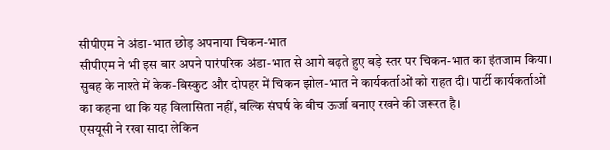सीपीएम ने अंडा-भात छोड़ अपनाया चिकन-भात
सीपीएम ने भी इस बार अपने पारंपरिक अंडा-भात से आगे बढ़ते हुए बड़े स्तर पर चिकन-भात का इंतजाम किया। सुबह के नाश्ते में केक-बिस्कुट और दोपहर में चिकन झोल-भात ने कार्यकर्ताओं को राहत दी। पार्टी कार्यकर्ताओं का कहना था कि यह विलासिता नहीं, बल्कि संघर्ष के बीच ऊर्जा बनाए रखने की जरूरत है।
एसयूसी ने रखा सादा लेकिन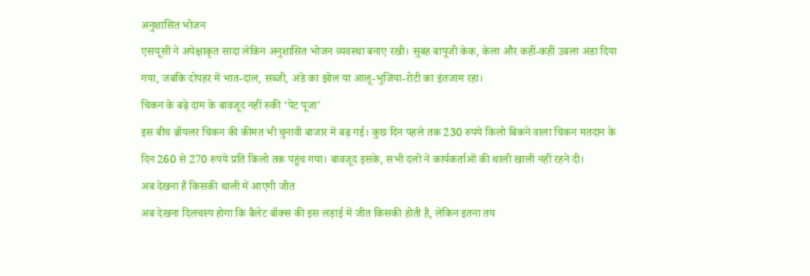अनुशासित भोजन
एसयूसी ने अपेक्षाकृत सादा लेकिन अनुशासित भोजन व्यवस्था बनाए रखी। सुबह बापूजी केक, केला और कहीं-कहीं उबला अंडा दिया गया, जबकि दोपहर में भात-दाल, सब्जी, अंडे का झोल या आलू-भुजिया-रोटी का इंतजाम रहा।
चिकन के बढ़े दाम के बावजूद नहीं रुकी ‘पेट पूजा’
इस बीच ब्रॉयलर चिकन की कीमत भी चुनावी बाजार में बढ़ गई। कुछ दिन पहले तक 230 रुपये किलो बिकने वाला चिकन मतदान के दिन 260 से 270 रुपये प्रति किलो तक पहुंच गया। बावजूद इसके, सभी दलों ने कार्यकर्ताओं की थाली खाली नहीं रहने दी।
अब देखना है किसकी थाली में आएगी जीत
अब देखना दिलचस्प होगा कि बैलेट बॉक्स की इस लड़ाई में जीत किसकी होती है, लेकिन इतना तय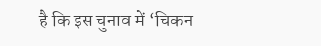है कि इस चुनाव में ‘चिकन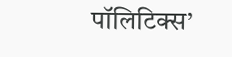पॉलिटिक्स’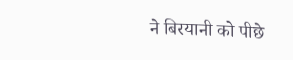ने बिरयानी को पीछे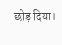छोड़ दिया।